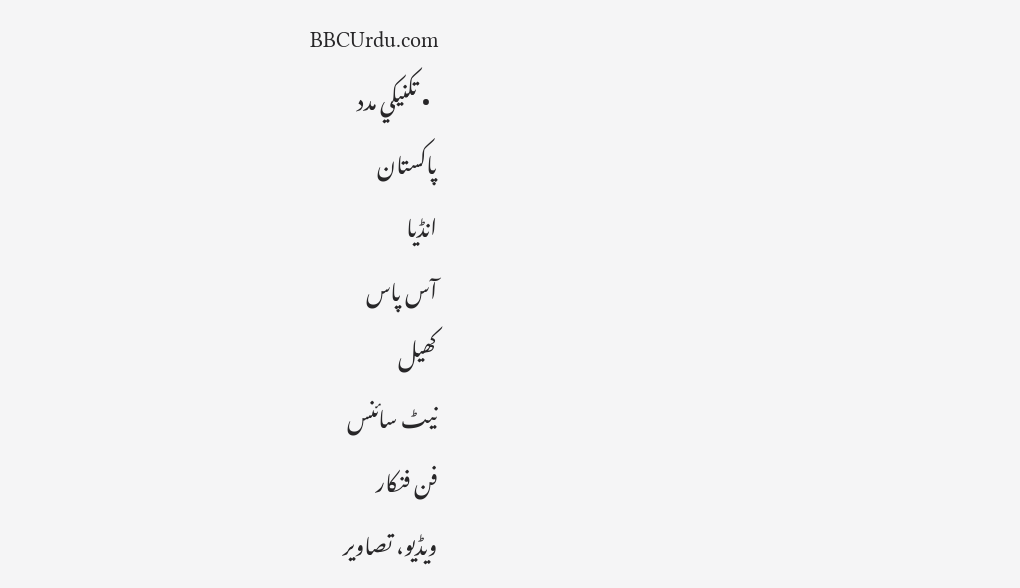BBCUrdu.com
  • تکنيکي مدد
پاکستان
انڈیا
آس پاس
کھیل
نیٹ سائنس
فن فنکار
ویڈیو، تصاویر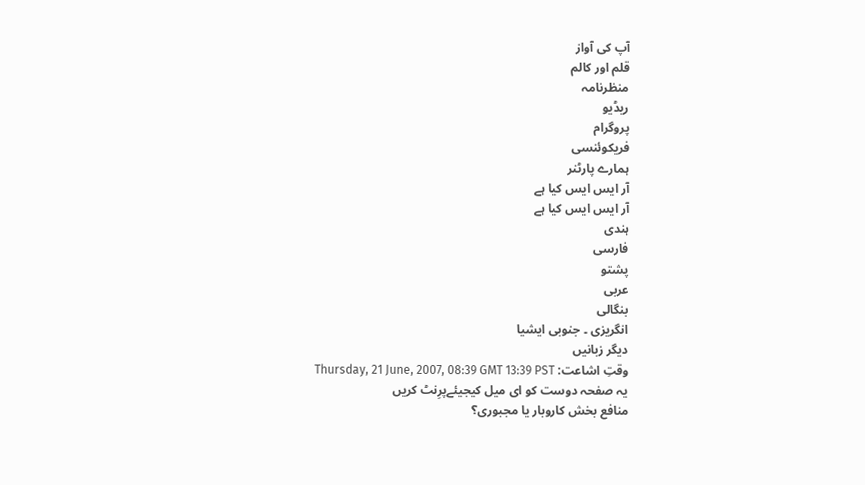آپ کی آواز
قلم اور کالم
منظرنامہ
ریڈیو
پروگرام
فریکوئنسی
ہمارے پارٹنر
آر ایس ایس کیا ہے
آر ایس ایس کیا ہے
ہندی
فارسی
پشتو
عربی
بنگالی
انگریزی ۔ جنوبی ایشیا
دیگر زبانیں
وقتِ اشاعت: Thursday, 21 June, 2007, 08:39 GMT 13:39 PST
یہ صفحہ دوست کو ای میل کیجیئےپرِنٹ کریں
منافع بخش کاروبار یا مجبوری؟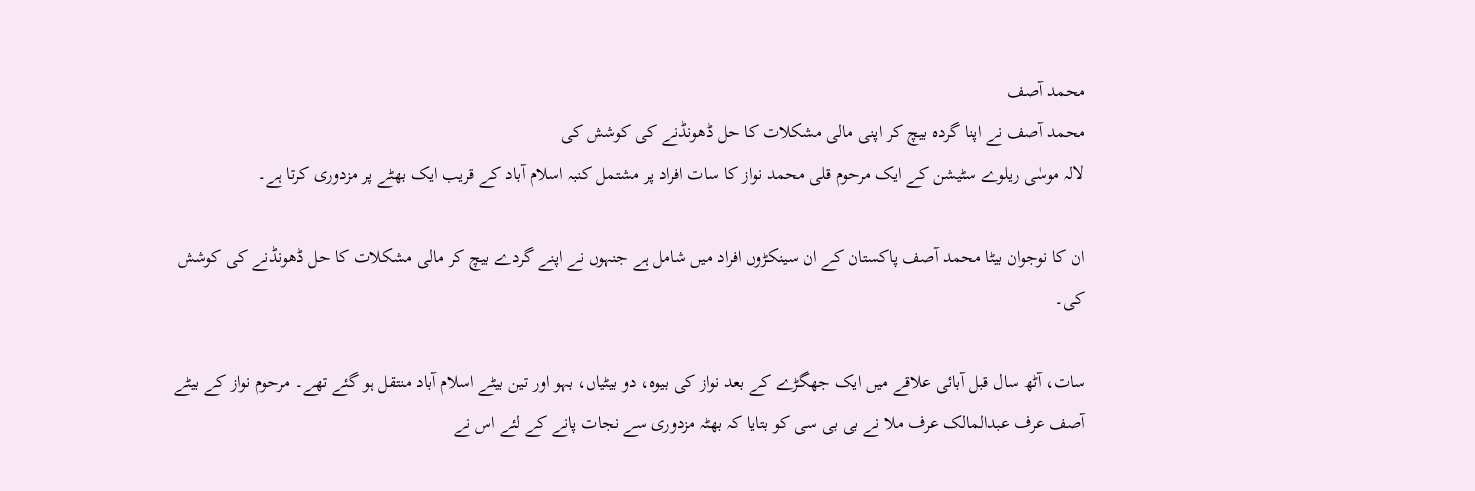محمد آصف
محمد آصف نے اپنا گردہ بیچ کر اپنی مالی مشکلات کا حل ڈھونڈنے کی کوشش کی
لالہ موسٰی ریلوے سٹیشن کے ایک مرحوم قلی محمد نواز کا سات افراد پر مشتمل کنبہ اسلام آباد کے قریب ایک بھٹے پر مزدوری کرتا ہے۔

ان کا نوجوان بیٹا محمد آصف پاکستان کے ان سینکڑوں افراد میں شامل ہے جنہوں نے اپنے گردے بیچ کر مالی مشکلات کا حل ڈھونڈنے کی کوشش کی۔

سات، آٹھ سال قبل آبائی علاقے میں ایک جھگڑے کے بعد نواز کی بیوہ، دو بیٹیاں، بہو اور تین بیٹے اسلام آباد منتقل ہو گئے تھے۔ مرحوم نواز کے بیٹے آصف عرف عبدالمالک عرف ملا نے بی بی سی کو بتایا کہ بھٹہ مزدوری سے نجات پانے کے لئے اس نے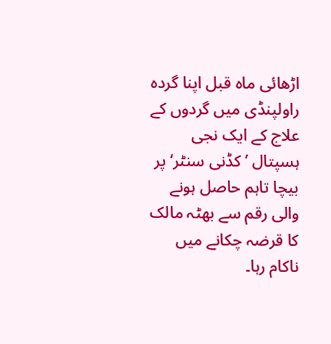اڑھائی ماہ قبل اپنا گردہ راولپنڈی میں گردوں کے علاج کے ایک نجی ہسپتال ’کڈنی سنٹر‘ پر بیچا تاہم حاصل ہونے والی رقم سے بھٹہ مالک کا قرضہ چکانے میں ناکام رہا۔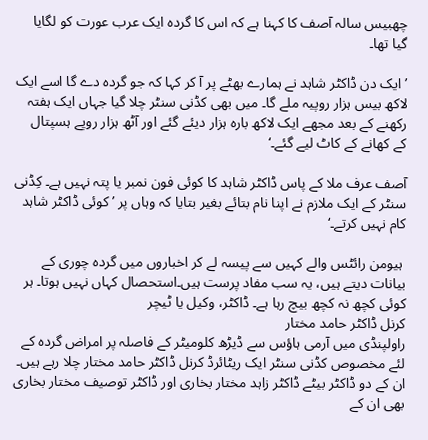چھبیس سالہ آصف کا کہنا ہے کہ اس کا گردہ ایک عرب عورت کو لگایا گیا تھا۔

’ایک دن ڈاکٹر شاہد نے ہمارے بھٹے پر آ کر کہا کہ جو گردہ دے گا اسے ایک لاکھ بیس ہزار روپیہ ملے گا۔ میں بھی کڈنی سنٹر چلا گیا جہاں ایک ہفتہ رکھنے کے بعد مجھے ایک لاکھ بارہ ہزار دیئے گئے اور آٹھ ہزار روپے ہسپتال کے کھانے کے کاٹ لیے گئے۔‘

آصف عرف ملا کے پاس ڈاکٹر شاہد کا کوئی فون نمبر یا پتہ نہیں ہے۔ کِڈنی سنٹر کے ایک ملازم نے اپنا نام بتائے بغیر بتایا کہ وہاں پر ’ کوئی ڈاکٹر شاہد کام نہیں کرتے۔‘

 ہیومن رائٹس والے کہیں سے پیسہ لے کر اخباروں میں گردہ چوری کے بیانات دیتے ہیں، یہ سب مفاد پرست ہیں۔استحصال کہاں نہیں ہوتا۔ ہر کوئی کچھ نہ کچھ بیچ رہا ہے۔ ڈاکٹر، وکیل یا ٹیچر
کرنل ڈاکٹر حامد مختار
راولپنڈی میں آرمی ہاؤس سے ڈیڑھ کلومیٹر کے فاصلہ پر امراض گردہ کے لئے مخصوص کڈنی سنٹر ایک ریٹائرڈ کرنل ڈاکٹر حامد مختار چلا رہے ہیں۔ ان کے دو ڈاکٹر بیٹے ڈاکٹر زاہد مختار بخاری اور ڈاکٹر توصیف مختار بخاری بھی ان کے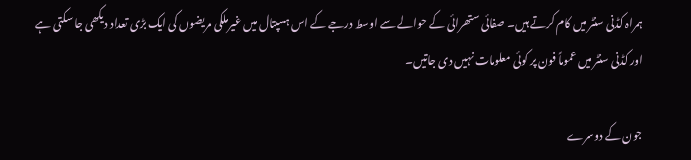ہمراہ کڈنی سنٹر میں کام کرتے ہیں۔ صفائی ستھرائی کے حوالے سے اوسط درجے کے اس ہسپتال میں غیرملکی مریضوں کی ایک بڑی تعداد دیکھی جا سکتی ہے اور کڈنی سنٹر میں عموماً فون پر کوئی معلومات نہیں دی جاتیں۔

جون کے دوسرے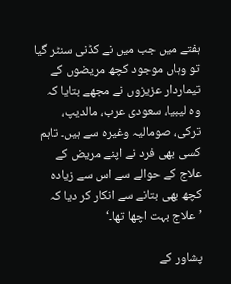ہفتے میں جب میں نے کڈنی سنٹر گیا تو وہاں موجود کچھ مریضوں کے تیماردار عزیزوں نے مجھے بتایا کہ وہ لیبیا، سعودی عرب، مالدیپ، ترکی، صومالیہ وغیرہ سے ہیں۔ تاہم کسی بھی فرد نے اپنے مریض کے علاج کے حوالے سے اس سے زیادہ کچھ بھی بتانے سے انکار کر دیا کہ ’علاج بہت اچھا تھا۔‘

پشاور کے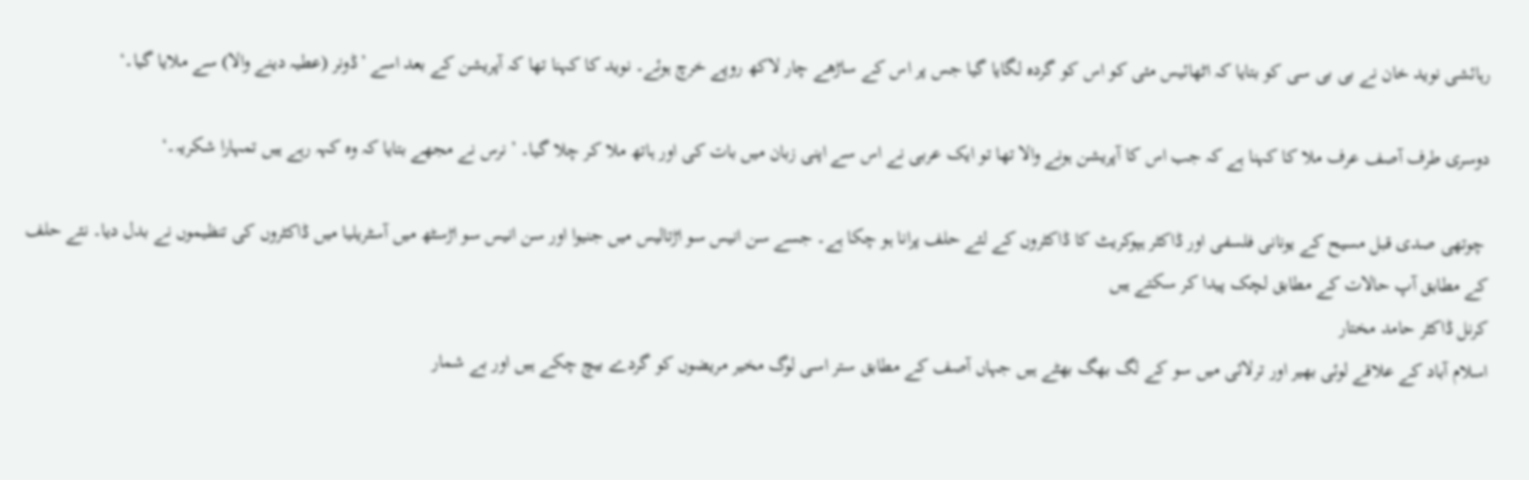رہائشی نوید خان نے بی بی سی کو بتایا کہ اٹھائیس مئی کو اس کو گردہ لگایا گیا جس پر اس کے ساڑھے چار لاکھ روپے خرچ ہوئے۔ نوید کا کہنا تھا کہ آپریشن کے بعد اسے ’ڈونر (عطیہ دینے والا) سے ملایا گیا۔‘

دوسری طرف آصف عرف ملا کا کہنا ہے کہ جب اس کا آپریشن ہونے والا تھا تو ایک عربی نے اس سے اپنی زبان میں بات کی اور ہاتھ ملا کر چلا گیا۔ ’نرس نے مجھے بتایا کہ وہ کہہ رہے ہیں تمہارا شکریہ۔‘

 چوتھی صدی قبل مسیح کے یونانی فلسفی اور ڈاکٹر ہپوکریٹ کا ڈاکٹروں کے لئے حلف پرانا ہو چکا ہے۔ جسے سن انیس سو اڑتالیس میں جنیوا اور سن انیس سو اڑسٹھ میں آسٹریلیا میں ڈاکٹروں کی تنظیموں نے بدل دیا۔ نئے حلف کے مطابق آپ حالات کے مطابق لچک پیدا کر سکتے ہیں
کرنل ڈاکٹر حامد مختار
اسلام آباد کے علاقے لوئی بھیر اور ترلائی میں سو کے لگ بھگ بھٹے ہیں جہاں آصف کے مطابق ستر اسی لوگ مخیر مریضوں کو گردے بیچ چکے ہیں اور بے شمار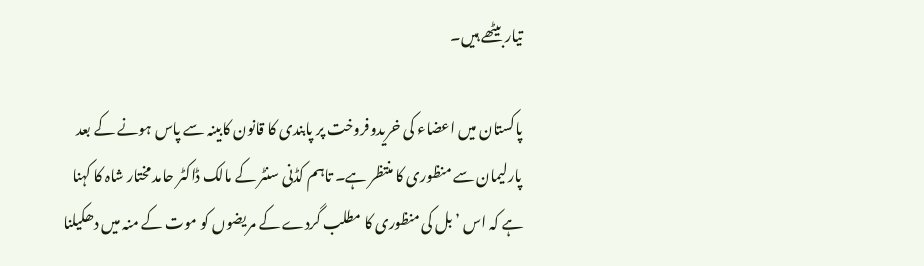تیار بیٹھے ہیں۔

پاکستان میں اعضاء کی خریدوفروخت پر پابندی کا قانون کابینہ سے پاس ہونے کے بعد پارلیمان سے منظوری کا منتظر ہے۔ تاہم کڈنی سنٹر کے مالک ڈاکٹر حامد مختار شاہ کا کہنا ہے کہ اس ’بل کی منظوری کا مطلب گردے کے مریضوں کو موت کے منہ میں دھکیلنا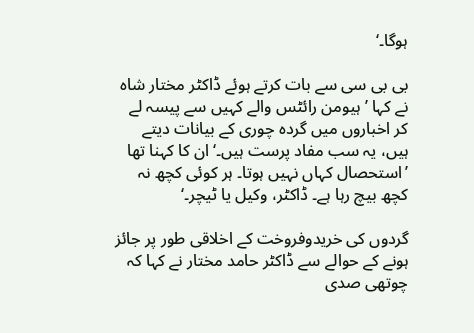ہوگا۔‘

بی بی سی سے بات کرتے ہوئے ڈاکٹر مختار شاہ نے کہا ’ہیومن رائٹس والے کہیں سے پیسہ لے کر اخباروں میں گردہ چوری کے بیانات دیتے ہیں، یہ سب مفاد پرست ہیں۔‘ ان کا کہنا تھا ’استحصال کہاں نہیں ہوتا۔ ہر کوئی کچھ نہ کچھ بیچ رہا ہے۔ ڈاکٹر، وکیل یا ٹیچر۔‘

گردوں کی خریدوفروخت کے اخلاقی طور پر جائز ہونے کے حوالے سے ڈاکٹر حامد مختار نے کہا کہ چوتھی صدی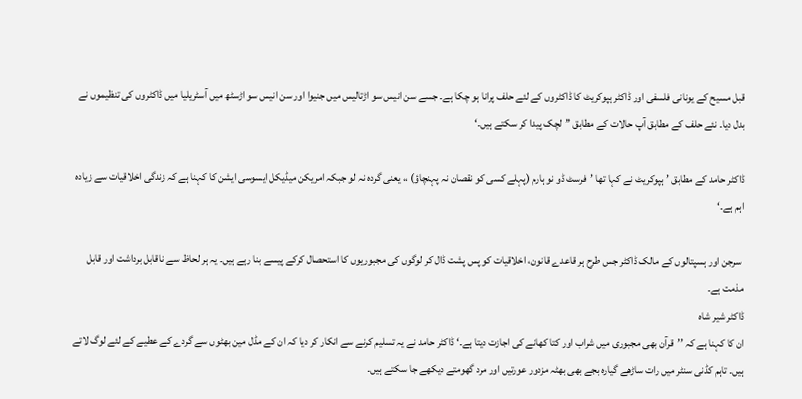قبل مسیح کے یونانی فلسفی اور ڈاکٹر ہپوکریٹ کا ڈاکٹروں کے لئے حلف پرانا ہو چکا ہے۔ جسے سن انیس سو اڑتالیس میں جنیوا اور سن انیس سو اڑسٹھ میں آسٹریلیا میں ڈاکٹروں کی تنظیموں نے بدل دیا۔ نئے حلف کے مطابق آپ حالات کے مطابق ’’لچک پیدا کر سکتے ہیں۔‘

ڈاکٹر حامد کے مطابق ’ہپوکریٹ نے کہا تھا ’فرسٹ ڈو نو ہارم (پہلے کسی کو نقصان نہ پہنچاؤ) ،، یعنی گردہ نہ لو جبکہ امریکن میڈیکل ایسوسی ایشن کا کہنا ہے کہ زندگی اخلاقیات سے زیادہ اہم ہے۔‘

 سرجن اور ہسپتالوں کے مالک ڈاکٹر جس طرح ہر قاعدے قانون، اخلاقیات کو پس پشت ڈال کر لوگوں کی مجبوریوں کا استحصال کرکے پیسے بنا رہے ہیں۔ یہ ہر لحاظ سے ناقابل برداشت اور قابل مذمت ہے۔
ڈاکٹر شیر شاہ
ان کا کہنا ہے کہ ’’قرآن بھی مجبوری میں شراب اور کتا کھانے کی اجازت دیتا ہے۔‘ ڈاکٹر حامد نے یہ تسلیم کرنے سے انکار کر دیا کہ ان کے مڈل مین بھٹوں سے گردے کے عطیے کے لئے لوگ لاتے ہیں۔ تاہم کڈنی سنٹر میں رات ساڑھے گیارہ بجے بھی بھٹہ مزدور عورتیں اور مرد گھومتے دیکھے جا سکتے ہیں۔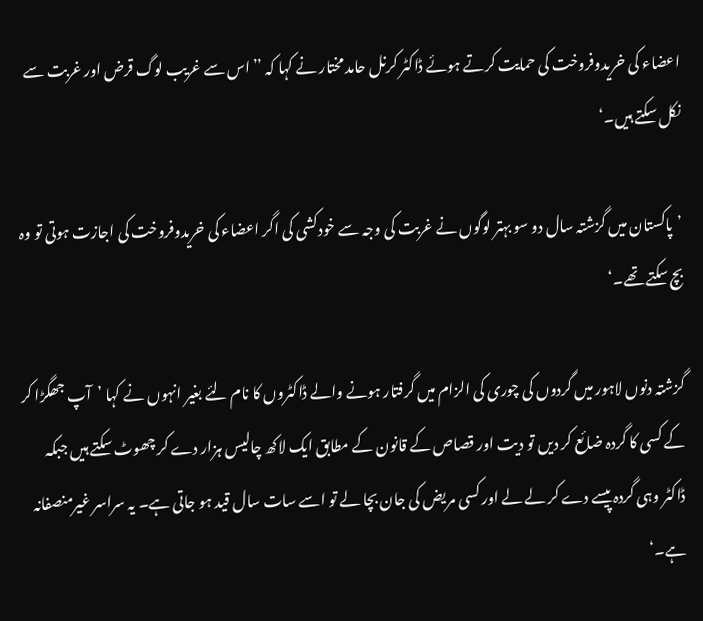اعضاء کی خریدوفروخت کی حمایت کرتے ہوئے ڈاکٹر کرنل حامد مختار نے کہا کہ ’’اس سے غریب لوگ قرض اور غربت سے نکل سکتے ہیں۔‘

’پاکستان میں گزشتہ سال دو سو بہتر لوگوں نے غربت کی وجہ سے خودکشی کی اگر اعضاء کی خریدوفروخت کی اجازت ہوتی تو وہ بچ سکتے تھے۔‘

گزشتہ دنوں لاہور میں گردوں کی چوری کی الزام میں گرفتار ہونے والے ڈاکٹروں کا نام لئے بغیر انہوں نے کہا ’آپ جھگڑا کر کے کسی کا گردہ ضائع کر دیں تو دیت اور قصاص کے قانون کے مطابق ایک لاکھ چالیس ہزار دے کر چھوٹ سکتے ہیں جبکہ ڈاکٹر وہی گردہ پیسے دے کر لے لے اور کسی مریض کی جان بچا لے تو اسے سات سال قید ہو جاتی ہے۔ یہ سراسر غیرمنصفانہ ہے۔‘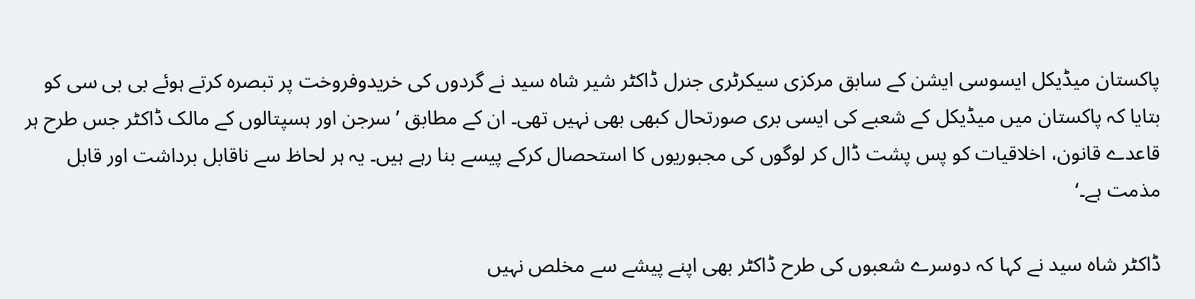پاکستان میڈیکل ایسوسی ایشن کے سابق مرکزی سیکرٹری جنرل ڈاکٹر شیر شاہ سید نے گردوں کی خریدوفروخت پر تبصرہ کرتے ہوئے بی بی سی کو بتایا کہ پاکستان میں میڈیکل کے شعبے کی ایسی بری صورتحال کبھی بھی نہیں تھی۔ ان کے مطابق ’سرجن اور ہسپتالوں کے مالک ڈاکٹر جس طرح ہر قاعدے قانون، اخلاقیات کو پس پشت ڈال کر لوگوں کی مجبوریوں کا استحصال کرکے پیسے بنا رہے ہیں۔ یہ ہر لحاظ سے ناقابل برداشت اور قابل مذمت ہے۔‘

ڈاکٹر شاہ سید نے کہا کہ دوسرے شعبوں کی طرح ڈاکٹر بھی اپنے پیشے سے مخلص نہیں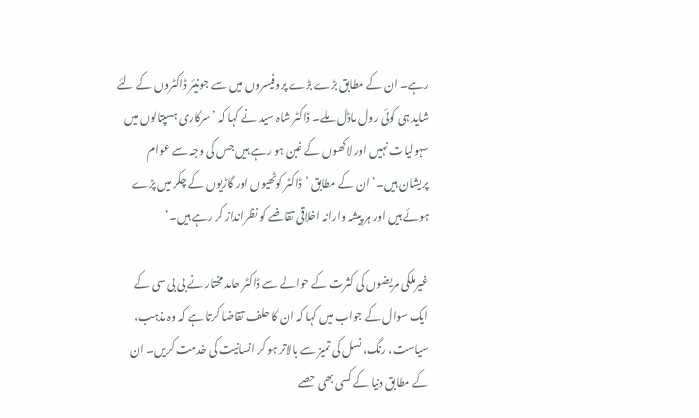رہے۔ ان کے مطابق بڑے بڑے پروفیسروں میں سے جونیئر ڈاکٹروں کے لئے شاید ہی کوئی رول ماڈل ملے۔ ڈاکٹر شاہ سید نے کہا کہ ’سرکاری ہسپتالوں میں سہولیات نہیں اور لاکھوں کے غبن ہو رہے ہیں جس کی وجہ سے عوام پریشان ہیں۔‘ ان کے مطابق ’ڈاکٹر کوٹھیوں اور گاڑیوں کے چکر میں پڑے ہوئے ہیں اور ہر پیشہ وارانہ اخلاقی تقاضے کو نظرانداز کر رہے ہیں۔‘

غیرملکی مریضوں کی کثرت کے حوالے سے ڈاکٹر حامد مختار نے بی بی سی کے ایک سوال کے جواب میں کہا کہ ان کا حلف تقاضا کرتا ہے کہ وہ مذہب، سیاست، رنگ، نسل کی تمیز سے بالاتر ہو کر انسانیت کی خدمت کریں۔ ان کے مطابق دنیا کے کسی بھی حصے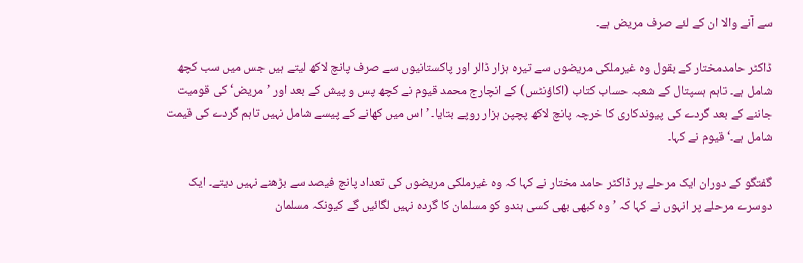سے آنے والا ان کے لئے صرف مریض ہے۔

ڈاکٹر حامدمختار کے بقول وہ غیرملکی مریضوں سے تیرہ ہزار ڈالر اور پاکستانیوں سے صرف پانچ لاکھ لیتے ہیں جس میں سب کچھ شامل ہے۔ تاہم ہسپتال کے شعبہ حساب کتاب (اکاؤنٹس) کے انچارج محمد قیوم نے کچھ پس و پیش کے بعد اور ’مریض‘ کی قومیت جاننے کے بعد گردے کی پیوندکاری کا خرچہ پانچ لاکھ پچپن ہزار روپے بتایا۔ ’اس میں کھانے کے پیسے شامل نہیں تاہم گردے کی قیمت شامل ہے۔‘ قیوم نے کہا۔

گفتگو کے دوران ایک مرحلے پر ڈاکٹر حامد مختار نے کہا کہ وہ غیرملکی مریضوں کی تعداد پانچ فیصد سے بڑھنے نہیں دیتے۔ ایک دوسرے مرحلے پر انہوں نے کہا کہ ’وہ کبھی بھی کسی ہندو کو مسلمان کا گردہ نہیں لگائیں گے کیونکہ مسلمان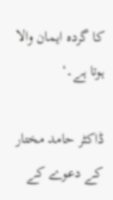کا گردہ ایمان والا ہوتا ہے۔‘

ڈاکٹر حامد مختار کے دعوے کے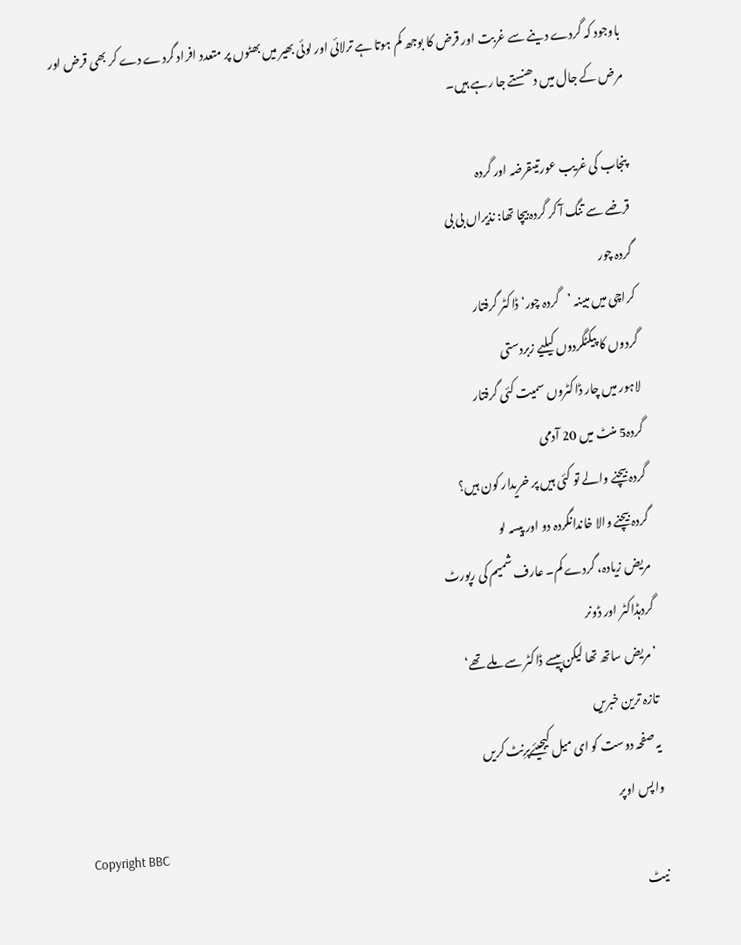باوجود کہ گردے دینے سے غربت اور قرض کا بوجھ کم ہوتا ہے ترلائی اور لوئی بھیر میں بھٹوں پر متعدد افراد گردے دے کر بھی قرض اور مرض کے جال میں دھنستے جا رہے ہیں۔

پنجاب کی غریب عورتیںقرضہ اور گردہ
قرضے سے تنگ آ کر گردہ بیچا تھا: نذیراں بی بی
گردہ چور
کراچی میں مبینہ ’گردہ چور‘ ڈاکٹر گرفتار
گردوں کا پیکٹگردوں کیلیے زبردستی
لاہور میں چار ڈاکٹروں سمیت کئی گرفتار
گردہ5 منٹ میں 20 آدمی
گردہ بیچنے والے تو کئی ہیں پر خریدار کون ہیں؟
گردہ بیچنے والا خاندانگردہ دو اور پیسہ لو
مریض زیادہ، گردے کم۔ عارف شمیم کی رپورٹ
گردہڈاکٹر اور ڈونر
’مریض ساتھ تھا لیکن پیسے ڈاکٹر سے ملے تھے‘
تازہ ترین خبریں
یہ صفحہ دوست کو ای میل کیجیئےپرِنٹ کریں
واپس اوپر
Copyright BBC
نیٹ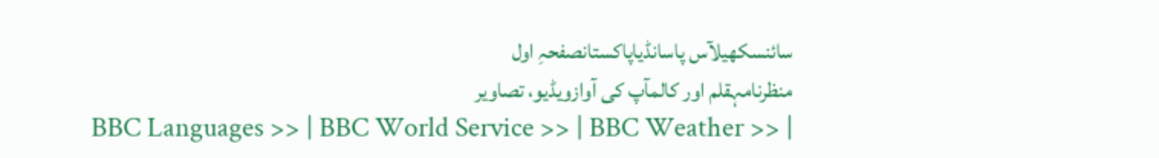سائنسکھیلآس پاسانڈیاپاکستانصفحہِ اول
منظرنامہقلم اور کالمآپ کی آوازویڈیو، تصاویر
BBC Languages >> | BBC World Service >> | BBC Weather >> |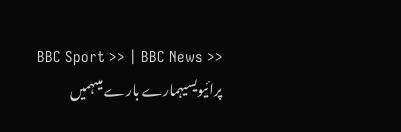BBC Sport >> | BBC News >>
پرائیویسیہمارے بارے میںہمیں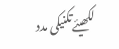لکھیئےتکنیکی مدد